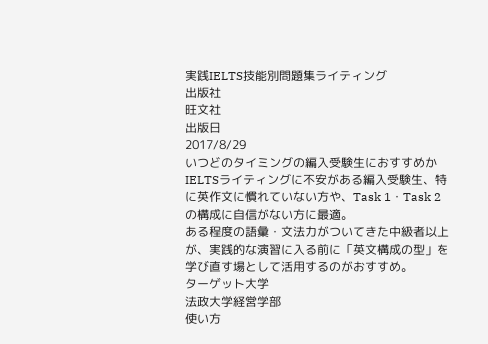実践IELTS技能別問題集ライティング
出版社
旺文社
出版日
2017/8/29
いつどのタイミングの編入受験生におすすめか
IELTSライティングに不安がある編入受験生、特に英作文に慣れていない方や、Task 1・Task 2の構成に自信がない方に最適。
ある程度の語彙・文法力がついてきた中級者以上が、実践的な演習に入る前に「英文構成の型」を学び直す場として活用するのがおすすめ。
ターゲット大学
法政大学経営学部
使い方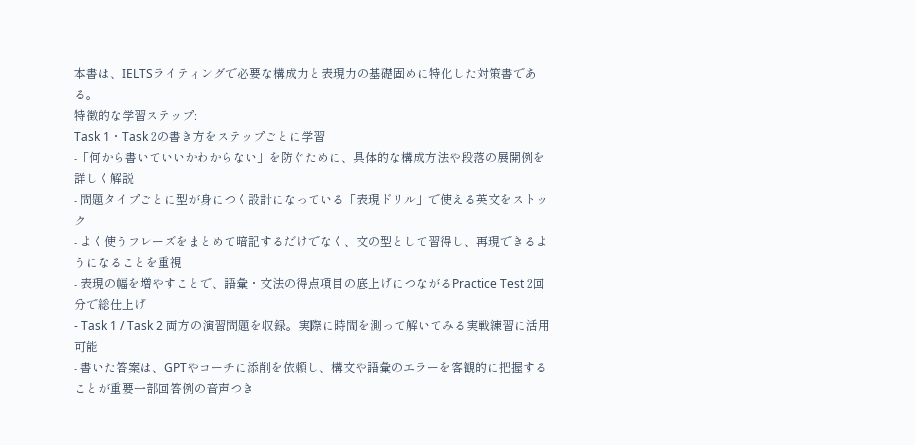本書は、IELTSライティングで必要な構成力と表現力の基礎固めに特化した対策書である。
特徴的な学習ステップ:
Task 1・Task 2の書き方をステップごとに学習
-「何から書いていいかわからない」を防ぐために、具体的な構成方法や段落の展開例を詳しく解説
- 問題タイプごとに型が身につく設計になっている「表現ドリル」で使える英文をストック
- よく使うフレーズをまとめて暗記するだけでなく、文の型として習得し、再現できるようになることを重視
- 表現の幅を増やすことで、語彙・文法の得点項目の底上げにつながるPractice Test 2回分で総仕上げ
- Task 1 / Task 2 両方の演習問題を収録。実際に時間を測って解いてみる実戦練習に活用可能
- 書いた答案は、GPTやコーチに添削を依頼し、構文や語彙のエラーを客観的に把握することが重要一部回答例の音声つき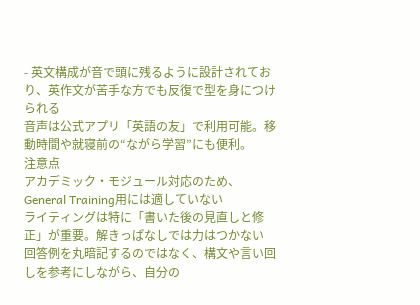- 英文構成が音で頭に残るように設計されており、英作文が苦手な方でも反復で型を身につけられる
音声は公式アプリ「英語の友」で利用可能。移動時間や就寝前の“ながら学習”にも便利。
注意点
アカデミック・モジュール対応のため、General Training用には適していない
ライティングは特に「書いた後の見直しと修正」が重要。解きっぱなしでは力はつかない
回答例を丸暗記するのではなく、構文や言い回しを参考にしながら、自分の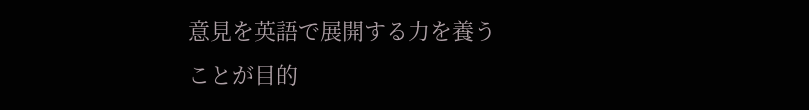意見を英語で展開する力を養うことが目的